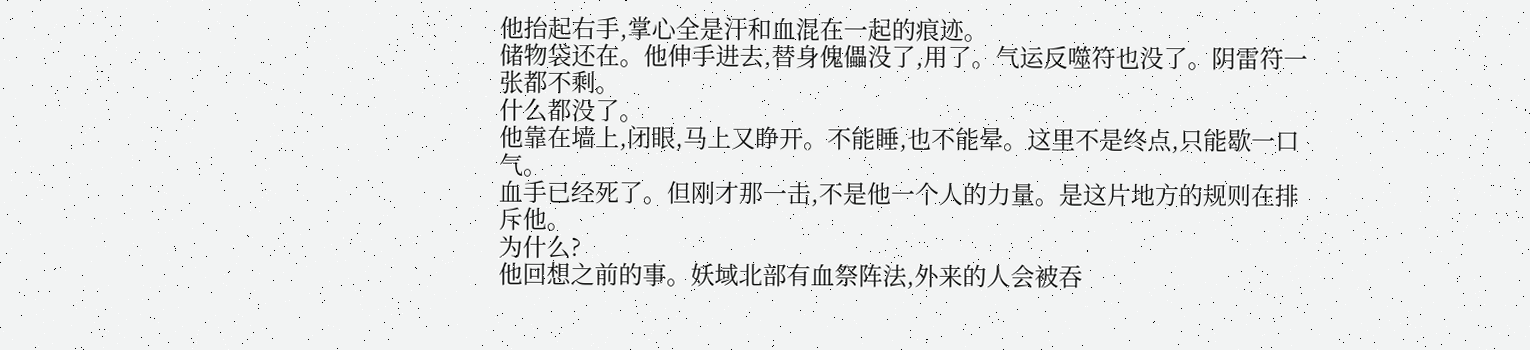他抬起右手,掌心全是汗和血混在一起的痕迹。
储物袋还在。他伸手进去,替身傀儡没了,用了。气运反噬符也没了。阴雷符一张都不剩。
什么都没了。
他靠在墙上,闭眼,马上又睁开。不能睡,也不能晕。这里不是终点,只能歇一口气。
血手已经死了。但刚才那一击,不是他一个人的力量。是这片地方的规则在排斥他。
为什么?
他回想之前的事。妖域北部有血祭阵法,外来的人会被吞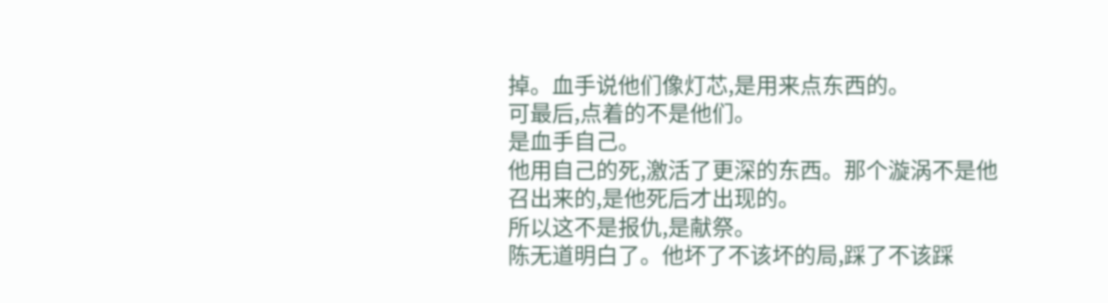掉。血手说他们像灯芯,是用来点东西的。
可最后,点着的不是他们。
是血手自己。
他用自己的死,激活了更深的东西。那个漩涡不是他召出来的,是他死后才出现的。
所以这不是报仇,是献祭。
陈无道明白了。他坏了不该坏的局,踩了不该踩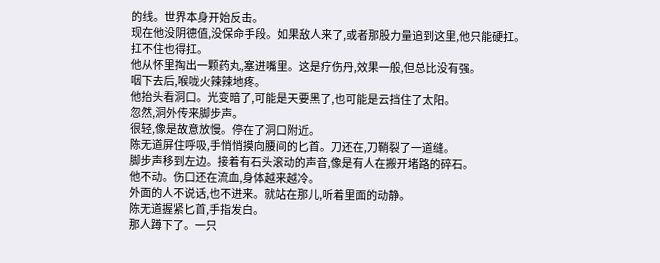的线。世界本身开始反击。
现在他没阴德值,没保命手段。如果敌人来了,或者那股力量追到这里,他只能硬扛。
扛不住也得扛。
他从怀里掏出一颗药丸,塞进嘴里。这是疗伤丹,效果一般,但总比没有强。
咽下去后,喉咙火辣辣地疼。
他抬头看洞口。光变暗了,可能是天要黑了,也可能是云挡住了太阳。
忽然,洞外传来脚步声。
很轻,像是故意放慢。停在了洞口附近。
陈无道屏住呼吸,手悄悄摸向腰间的匕首。刀还在,刀鞘裂了一道缝。
脚步声移到左边。接着有石头滚动的声音,像是有人在搬开堵路的碎石。
他不动。伤口还在流血,身体越来越冷。
外面的人不说话,也不进来。就站在那儿,听着里面的动静。
陈无道握紧匕首,手指发白。
那人蹲下了。一只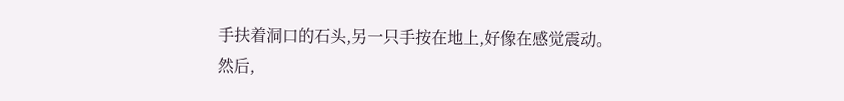手扶着洞口的石头,另一只手按在地上,好像在感觉震动。
然后,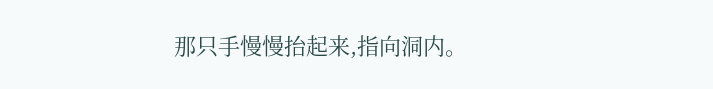那只手慢慢抬起来,指向洞内。